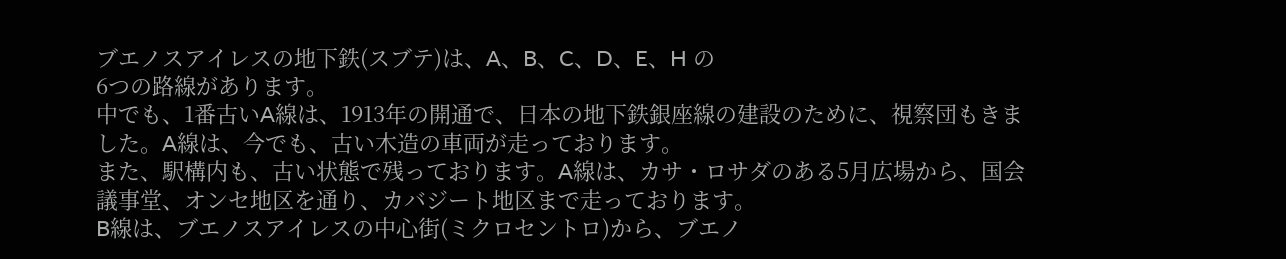ブエノスアイレスの地下鉄(スブテ)は、A、B、C、D、E、H の
6つの路線があります。
中でも、1番古いA線は、1913年の開通で、日本の地下鉄銀座線の建設のために、視察団もきました。A線は、今でも、古い木造の車両が走っております。
また、駅構内も、古い状態で残っております。A線は、カサ・ロサダのある5月広場から、国会議事堂、オンセ地区を通り、カバジート地区まで走っております。
B線は、ブエノスアイレスの中心街(ミクロセントロ)から、ブエノ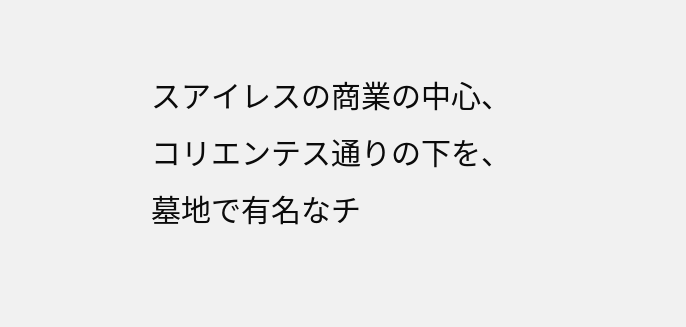スアイレスの商業の中心、コリエンテス通りの下を、墓地で有名なチ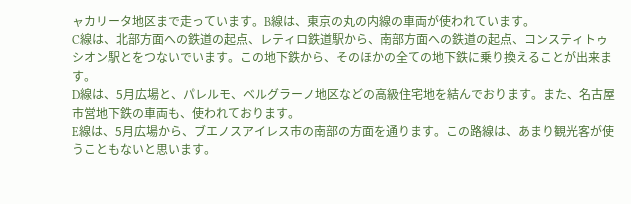ャカリータ地区まで走っています。B線は、東京の丸の内線の車両が使われています。
C線は、北部方面への鉄道の起点、レティロ鉄道駅から、南部方面への鉄道の起点、コンスティトゥシオン駅とをつないでいます。この地下鉄から、そのほかの全ての地下鉄に乗り換えることが出来ます。
D線は、5月広場と、パレルモ、ベルグラーノ地区などの高級住宅地を結んでおります。また、名古屋市営地下鉄の車両も、使われております。
E線は、5月広場から、ブエノスアイレス市の南部の方面を通ります。この路線は、あまり観光客が使うこともないと思います。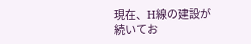現在、H線の建設が続いてお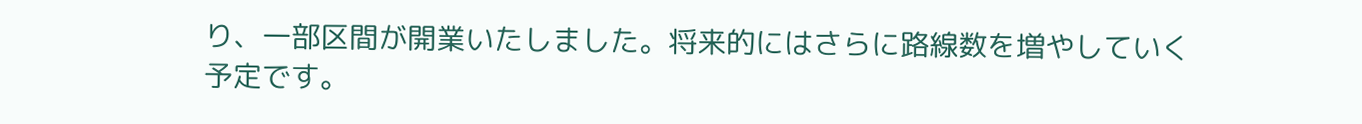り、一部区間が開業いたしました。将来的にはさらに路線数を増やしていく予定です。